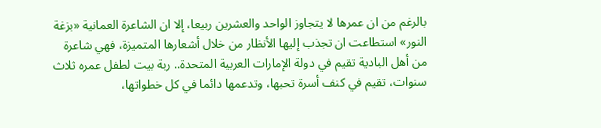بالرغم من ان عمرها لا يتجاوز الواحد والعشرين ربيعا، إلا ان الشاعرة العمانية «بزغة النور» استطاعت ان تجذب إليها الأنظار من خلال أشعارها المتميزة، فهي شاعرة من أهل البادية تقيم في دولة الإمارات العربية المتحدة.. ربة بيت لطفل عمره ثلاث سنوات، تقيم في كنف أسرة تحبها، وتدعمها دائما في كل خطواتها،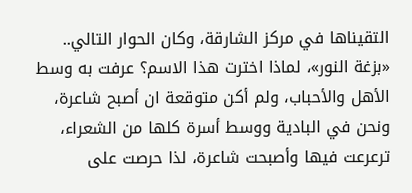التقيناها في مركز الشارقة، وكان الحوار التالي..
«بزغة النور»، لماذا اخترت هذا الاسم؟ عرفت به وسط الأهل والأحباب، ولم أكن متوقعة ان أصبح شاعرة، ونحن في البادية ووسط أسرة كلها من الشعراء، ترعرعت فيها وأصبحت شاعرة، لذا حرصت على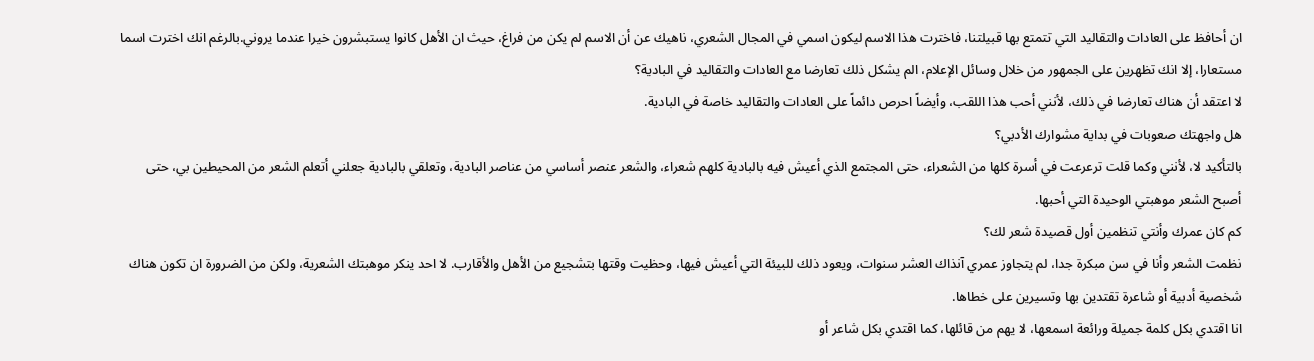ان أحافظ على العادات والتقاليد التي تتمتع بها قبيلتنا، فاخترت هذا الاسم ليكون اسمي في المجال الشعري، ناهيك عن أن الاسم لم يكن من فراغ، حيث ان الأهل كانوا يستبشرون خيرا عندما يروني.بالرغم انك اخترت اسما مستعارا، إلا انك تظهرين على الجمهور من خلال وسائل الإعلام، الم يشكل ذلك تعارضا مع العادات والتقاليد في البادية؟
لا اعتقد أن هناك تعارضا في ذلك، لأنني أحب هذا اللقب، وأيضاً احرص دائماً على العادات والتقاليد خاصة في البادية.
هل واجهتك صعوبات في بداية مشوارك الأدبي؟
بالتأكيد لا، لأنني وكما قلت ترعرعت في أسرة كلها من الشعراء، حتى المجتمع الذي أعيش فيه بالبادية كلهم شعراء، والشعر عنصر أساسي من عناصر البادية، وتعلقي بالبادية جعلني أتعلم الشعر من المحيطين بي، حتى أصبح الشعر موهبتي الوحيدة التي أحبها.
كم كان عمرك وأنتي تنظمين أول قصيدة شعر لك؟
نظمت الشعر وأنا في سن مبكرة جدا، لم يتجاوز عمري آنذاك العشر سنوات، ويعود ذلك للبيئة التي أعيش فيها، وحظيت وقتها بتشجيع من الأهل والأقارب. لا احد ينكر موهبتك الشعرية، ولكن من الضرورة ان تكون هناك شخصية أدبية أو شاعرة تقتدين بها وتسيرين على خطاها.
انا اقتدي بكل كلمة جميلة ورائعة اسمعها، لا يهم من قائلها، كما اقتدي بكل شاعر أو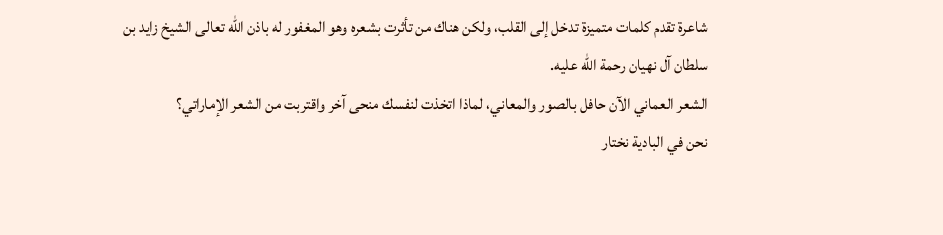شاعرة تقدم كلمات متميزة تدخل إلى القلب، ولكن هناك من تأثرت بشعره وهو المغفور له باذن الله تعالى الشيخ زايد بن سلطان آل نهيان رحمة الله عليه.
الشعر العماني الآن حافل بالصور والمعاني، لماذا اتخذت لنفسك منحى آخر واقتربت من الشعر الإماراتي؟
نحن في البادية نختار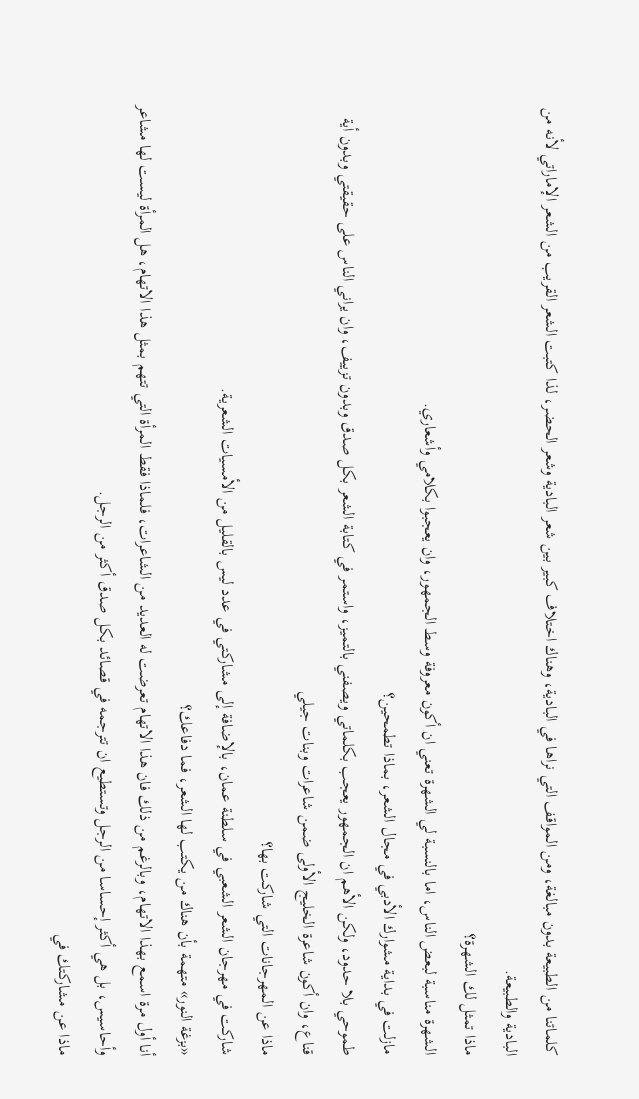كلماتنا من الطبيعة بدون مبالغة، ومن المواقف التي نراها في البادية، وهناك اختلاف كبير بين شعر البادية وشعر الحضر، لذا كتبت الشعر القريب من الشعر الإماراتي لأنه من البادية والطبيعة.
ماذا تمثل لك الشهرة؟
الشهرة مناسبة لبعض الناس، اما بالنسبة لي الشهرة تعني ان أكون معروفة وسط الجمهور، وان يعجبوا بكلامي وأشعاري.
مازلت في بداية مشوارك الأدبي في مجال الشعر، بماذا تطمحين؟
طموحي بلا حدود، ولكن الأهم ان الجمهور يعجب بكلماتي ويصفني بالتميز، واستمر في كتابة الشعر بكل صدق وبدون تزييف، وان يراني الناس على حقيقتي وبدون أية قناع، وان أكون شاعرة الخليج الأولى ضمن شاعرات وبنات جيلي
ماذا عن المهرجانات التي شاركت بها؟
شاركت في مهرجان الشعر الشعبي في سلطنة عمان، بالإضافة إلى مشاركتي في عدد ليس بالقليل من الأمسيات الشعرية.
«بزغة النور» متهمة بأن هناك من يكتب لها الشعر، فما دفاعك؟
أنا أول مرة اسمع بهذا الاتهام، وبالرغم من ذلك فان هذا الاتهام تعرضت له العديد من الشاعرات، فلماذا فقط المرأة التي تتهم بمثل هذا الاتهام، هل المرأة ليست لها مشاعر وأحاسيس، بل هي أكثر إحساسا من الرجل وتستطيع ان تترجمه في قصائد بكل صدق أكثر من الرجل.
ماذا عن مشاركتك في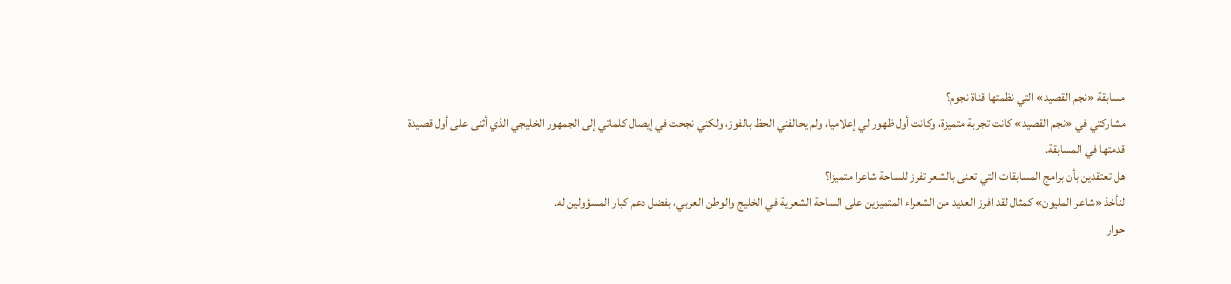مسابقة «نجم القصيد» التي نظمتها قناة نجوم؟
مشاركتي في «نجم القصيد» كانت تجربة متميزة، وكانت أول ظهور لي إعلاميا، ولم يحالفني الحظ بالفوز، ولكني نجحت في إيصال كلماتي إلى الجمهور الخليجي الذي أثنى على أول قصيدة قدمتها في المسابقة.
هل تعتقدين بأن برامج المسابقات التي تعنى بالشعر تفرز للساحة شاعرا متميزا؟
لنأخذ «شاعر المليون» كمثال لقد افرز العديد من الشعراء المتميزين على الساحة الشعرية في الخليج والوطن العربي، بفضل دعم كبار المسؤولين له.
حوار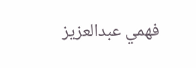فهمي عبدالعزيز